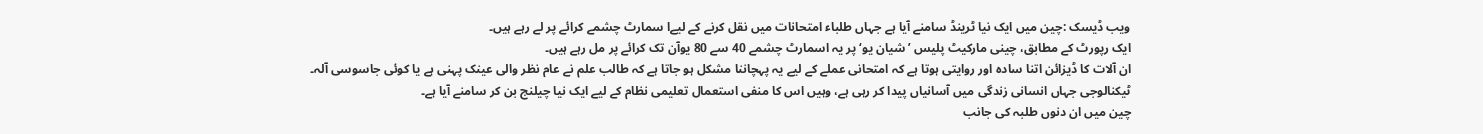ویب ڈیسک :چین میں ایک نیا ٹرینڈ سامنے آیا ہے جہاں طلباء امتحانات میں نقل کرنے کے لیےا سمارٹ چشمے کرائے پر لے رہے ہیں۔
ایک رپورٹ کے مطابق، چینی مارکیٹ پلیس ’شیان یو‘ پر یہ اسمارٹ چشمے 40 سے 80 یوآن تک کرائے پر مل رہے ہیں۔
ان آلات کا ڈیزائن اتنا سادہ اور روایتی ہوتا ہے کہ امتحانی عملے کے لیے یہ پہچاننا مشکل ہو جاتا ہے کہ طالب علم نے عام نظر والی عینک پہنی ہے یا کوئی جاسوسی آلہ۔
ٹیکنالوجی جہاں انسانی زندگی میں آسانیاں پیدا کر رہی ہے، وہیں اس کا منفی استعمال تعلیمی نظام کے لیے ایک نیا چیلنج بن کر سامنے آیا ہے۔
چین میں ان دنوں طلبہ کی جانب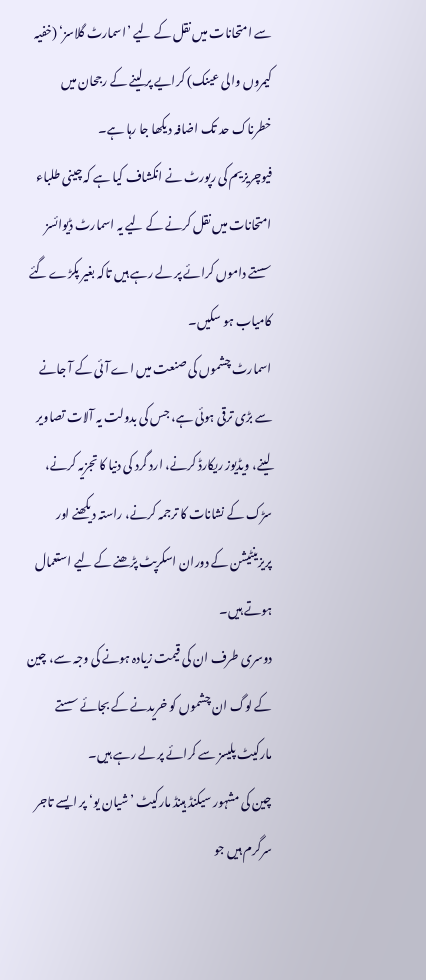سے امتحانات میں نقل کے لیے ’اسمارٹ گلاسز‘ (خفیہ کیمروں والی عینک) کرایے پر لینے کے رجحان میں خطرناک حد تک اضافہ دیکھا جا رہا ہے۔
فیوچریزیم کی رپورٹ نے انکشاف کیا ہے کہ چینی طلباء امتحانات میں نقل کرنے کے لیے یہ اسمارٹ ڈیوائسز سستے داموں کرائے پر لے رہے ہیں تاکہ بغیر پکڑے گئے کامیاب ہو سکیں۔
اسمارٹ چشموں کی صنعت میں اے آئی کے آ جانے سے بڑی ترقی ہوئی ہے، جس کی بدولت یہ آلات تصاویر لینے، ویڈیوز ریکارڈ کرنے، ارد گرد کی دنیا کا تجزیہ کرنے، سڑک کے نشانات کا ترجمہ کرنے، راستہ دیکھنے اور پریزینٹیشن کے دوران اسکرپٹ پڑھنے کے لیے استعمال ہوتے ہیں۔
دوسری طرف ان کی قیمت زیادہ ہونے کی وجہ سے، چین کے لوگ ان چشموں کو خریدنے کے بجائے سستے مارکیٹ پلیسز سے کرائے پر لے رہے ہیں۔
چین کی مشہور سیکنڈ ہینڈ مارکیٹ ’شیان یو‘ پر ایسے تاجر سرگرم ہیں جو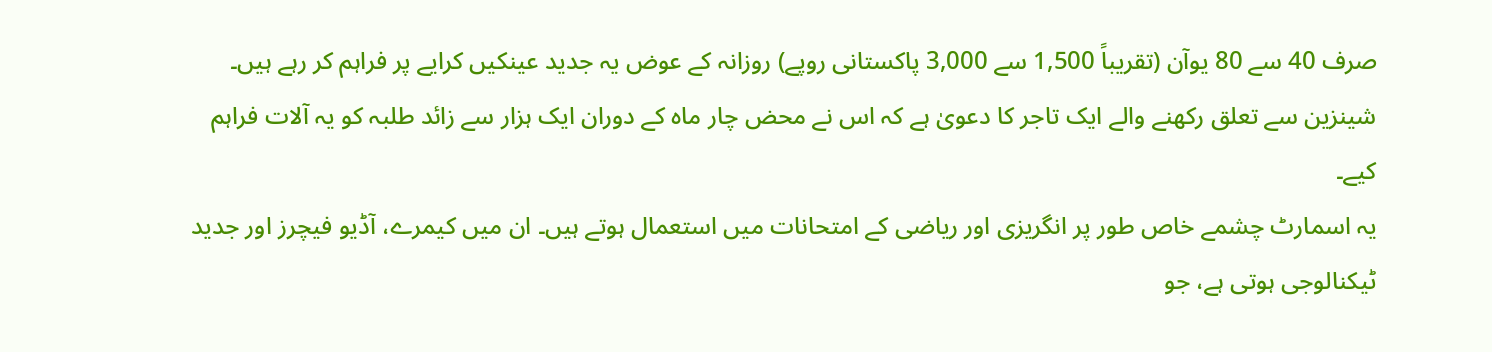صرف 40 سے 80 یوآن (تقریباً 1,500 سے 3,000 پاکستانی روپے) روزانہ کے عوض یہ جدید عینکیں کرایے پر فراہم کر رہے ہیں۔
شینزین سے تعلق رکھنے والے ایک تاجر کا دعویٰ ہے کہ اس نے محض چار ماہ کے دوران ایک ہزار سے زائد طلبہ کو یہ آلات فراہم کیے۔
یہ اسمارٹ چشمے خاص طور پر انگریزی اور ریاضی کے امتحانات میں استعمال ہوتے ہیں۔ ان میں کیمرے، آڈیو فیچرز اور جدید ٹیکنالوجی ہوتی ہے، جو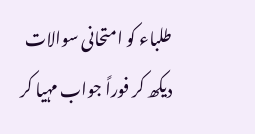طلباء کو امتحانی سوالات دیکھ کر فوراً جواب مہیا کر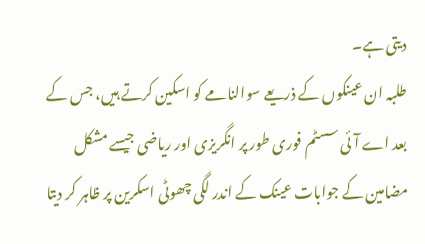دیتی ہے۔
طلبہ ان عینکوں کے ذریعے سوالنامے کو اسکین کرتے ہیں، جس کے بعد اے آئی سسٹم فوری طور پر انگریزی اور ریاضی جیسے مشکل مضامین کے جوابات عینک کے اندر لگی چھوٹی اسکرین پر ظاہر کر دیتا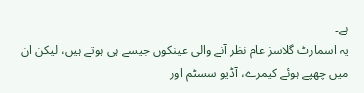ہے۔
یہ اسمارٹ گلاسز عام نظر آنے والی عینکوں جیسے ہی ہوتے ہیں، لیکن ان میں چھپے ہوئے کیمرے، آڈیو سسٹم اور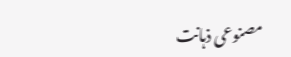مصنوعی ذہانت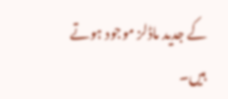کے جدید ماڈلز موجود ہوتے ہیں۔